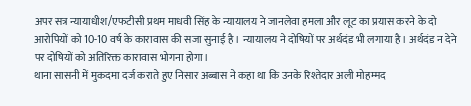अपर सत्र न्यायाधीश/एफटीसी प्रथम माधवी सिंह के न्यायालय ने जानलेवा हमला और लूट का प्रयास करने के दो आरोपियों को 10-10 वर्ष के कारावास की सजा सुनाई है। न्यायालय ने दोषियों पर अर्थदंड भी लगाया है। अर्थदंड न देने पर दोषियों को अतिरिक्त कारावास भोगना होगा।
थाना सासनी में मुकदमा दर्ज कराते हुए निसार अब्बास ने कहा था कि उनके रिश्तेदार अली मोहम्मद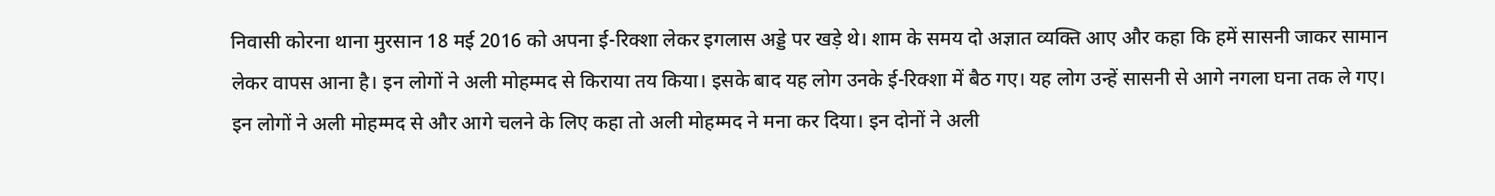निवासी कोरना थाना मुरसान 18 मई 2016 को अपना ई-रिक्शा लेकर इगलास अड्डे पर खड़े थे। शाम के समय दो अज्ञात व्यक्ति आए और कहा कि हमें सासनी जाकर सामान लेकर वापस आना है। इन लोगों ने अली मोहम्मद से किराया तय किया। इसके बाद यह लोग उनके ई-रिक्शा में बैठ गए। यह लोग उन्हें सासनी से आगे नगला घना तक ले गए।
इन लोगों ने अली मोहम्मद से और आगे चलने के लिए कहा तो अली मोहम्मद ने मना कर दिया। इन दोनों ने अली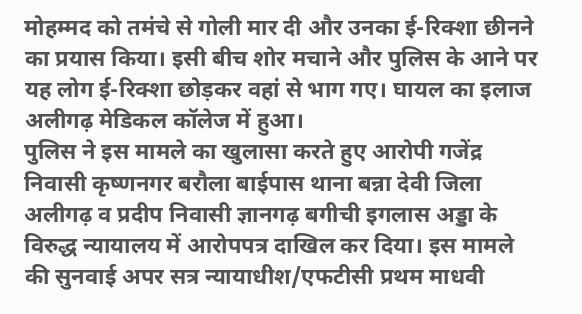मोहम्मद को तमंचे से गोली मार दी और उनका ई-रिक्शा छीनने का प्रयास किया। इसी बीच शोर मचाने और पुलिस के आने पर यह लोग ई-रिक्शा छोड़कर वहां से भाग गए। घायल का इलाज अलीगढ़ मेडिकल कॉलेज में हुआ।
पुलिस ने इस मामले का खुलासा करते हुए आरोपी गजेंद्र निवासी कृष्णनगर बरौला बाईपास थाना बन्ना देवी जिला अलीगढ़ व प्रदीप निवासी ज्ञानगढ़ बगीची इगलास अड्डा के विरुद्ध न्यायालय में आरोपपत्र दाखिल कर दिया। इस मामले की सुनवाई अपर सत्र न्यायाधीश/एफटीसी प्रथम माधवी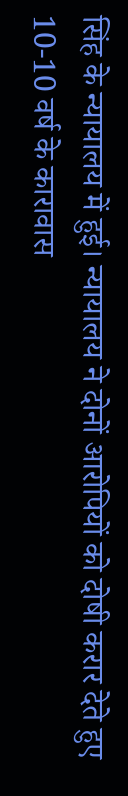सिंह के न्यायालय में हुई। न्यायालय ने दोनों आरोपियों को दोषी करार देते हुए 10-10 वर्ष के कारावास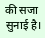की सजा सुनाई है।